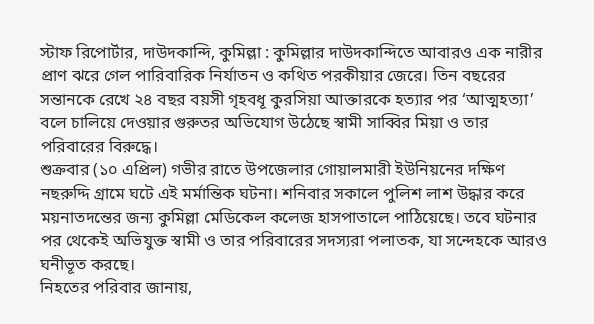স্টাফ রিপোর্টার, দাউদকান্দি, কুমিল্লা : কুমিল্লার দাউদকান্দিতে আবারও এক নারীর প্রাণ ঝরে গেল পারিবারিক নির্যাতন ও কথিত পরকীয়ার জেরে। তিন বছরের সন্তানকে রেখে ২৪ বছর বয়সী গৃহবধূ কুরসিয়া আক্তারকে হত্যার পর ‘আত্মহত্যা’ বলে চালিয়ে দেওয়ার গুরুতর অভিযোগ উঠেছে স্বামী সাব্বির মিয়া ও তার পরিবারের বিরুদ্ধে।
শুক্রবার (১০ এপ্রিল) গভীর রাতে উপজেলার গোয়ালমারী ইউনিয়নের দক্ষিণ নছরুদ্দি গ্রামে ঘটে এই মর্মান্তিক ঘটনা। শনিবার সকালে পুলিশ লাশ উদ্ধার করে ময়নাতদন্তের জন্য কুমিল্লা মেডিকেল কলেজ হাসপাতালে পাঠিয়েছে। তবে ঘটনার পর থেকেই অভিযুক্ত স্বামী ও তার পরিবারের সদস্যরা পলাতক, যা সন্দেহকে আরও ঘনীভূত করছে।
নিহতের পরিবার জানায়,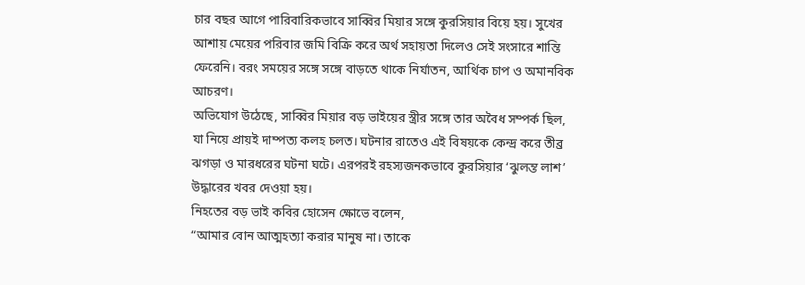চার বছর আগে পারিবারিকভাবে সাব্বির মিয়ার সঙ্গে কুরসিয়ার বিয়ে হয়। সুখের আশায় মেয়ের পরিবার জমি বিক্রি করে অর্থ সহায়তা দিলেও সেই সংসারে শান্তি ফেরেনি। বরং সময়ের সঙ্গে সঙ্গে বাড়তে থাকে নির্যাতন, আর্থিক চাপ ও অমানবিক আচরণ।
অভিযোগ উঠেছে, সাব্বির মিয়ার বড় ভাইয়ের স্ত্রীর সঙ্গে তার অবৈধ সম্পর্ক ছিল, যা নিয়ে প্রায়ই দাম্পত্য কলহ চলত। ঘটনার রাতেও এই বিষয়কে কেন্দ্র করে তীব্র ঝগড়া ও মারধরের ঘটনা ঘটে। এরপরই রহস্যজনকভাবে কুরসিয়ার ‘ঝুলন্ত লাশ’ উদ্ধারের খবর দেওয়া হয়।
নিহতের বড় ভাই কবির হোসেন ক্ষোভে বলেন,
“আমার বোন আত্মহত্যা করার মানুষ না। তাকে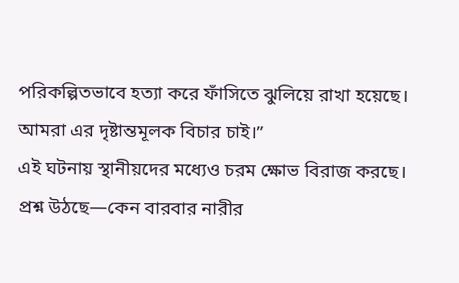পরিকল্পিতভাবে হত্যা করে ফাঁসিতে ঝুলিয়ে রাখা হয়েছে। আমরা এর দৃষ্টান্তমূলক বিচার চাই।”
এই ঘটনায় স্থানীয়দের মধ্যেও চরম ক্ষোভ বিরাজ করছে। প্রশ্ন উঠছে—কেন বারবার নারীর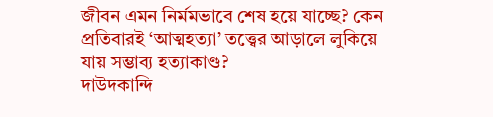জীবন এমন নির্মমভাবে শেষ হয়ে যাচ্ছে? কেন প্রতিবারই ‘আত্মহত্যা’ তত্ত্বের আড়ালে লুকিয়ে যায় সম্ভাব্য হত্যাকাণ্ড?
দাউদকান্দি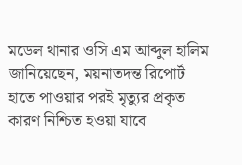মডেল থানার ওসি এম আব্দুল হালিম জানিয়েছেন, ময়নাতদন্ত রিপোর্ট হাতে পাওয়ার পরই মৃত্যুর প্রকৃত কারণ নিশ্চিত হওয়া যাবে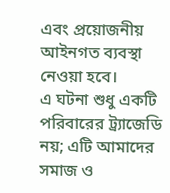এবং প্রয়োজনীয় আইনগত ব্যবস্থা নেওয়া হবে।
এ ঘটনা শুধু একটি পরিবারের ট্র্যাজেডি নয়; এটি আমাদের সমাজ ও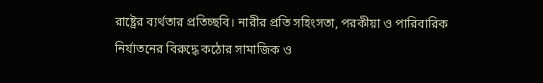রাষ্ট্রের ব্যর্থতার প্রতিচ্ছবি। নারীর প্রতি সহিংসতা, পরকীয়া ও পারিবারিক নির্যাতনের বিরুদ্ধে কঠোর সামাজিক ও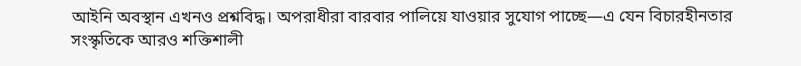আইনি অবস্থান এখনও প্রশ্নবিদ্ধ। অপরাধীরা বারবার পালিয়ে যাওয়ার সুযোগ পাচ্ছে—এ যেন বিচারহীনতার সংস্কৃতিকে আরও শক্তিশালী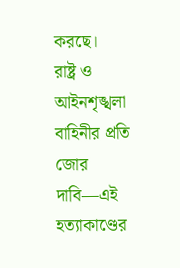করছে।
রাষ্ট্র ও আইনশৃঙ্খলা বাহিনীর প্রতি জোর দাবি—এই হত্যাকাণ্ডের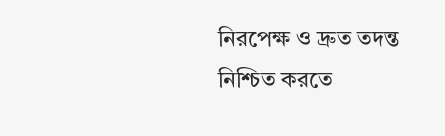নিরপেক্ষ ও দ্রুত তদন্ত নিশ্চিত করতে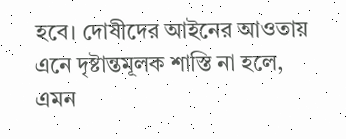হবে। দোষীদের আইনের আওতায় এনে দৃষ্টান্তমূলক শাস্তি না হলে, এমন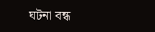ঘটনা বন্ধ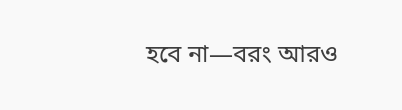হবে না—বরং আরও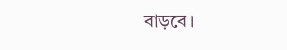বাড়বে।